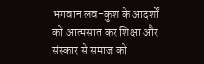भगवान लव-कुश के आदर्शों को आत्मसात कर शिक्षा और संस्कार से समाज को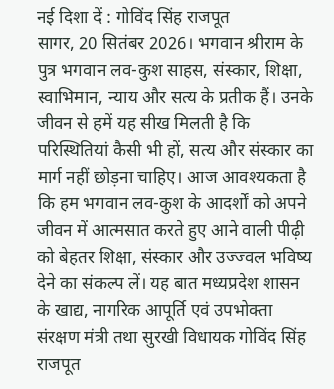नई दिशा दें : गोविंद सिंह राजपूत
सागर, 20 सितंबर 2026। भगवान श्रीराम के पुत्र भगवान लव-कुश साहस, संस्कार, शिक्षा, स्वाभिमान, न्याय और सत्य के प्रतीक हैं। उनके जीवन से हमें यह सीख मिलती है कि परिस्थितियां कैसी भी हों, सत्य और संस्कार का मार्ग नहीं छोड़ना चाहिए। आज आवश्यकता है कि हम भगवान लव-कुश के आदर्शों को अपने जीवन में आत्मसात करते हुए आने वाली पीढ़ी को बेहतर शिक्षा, संस्कार और उज्ज्वल भविष्य देने का संकल्प लें। यह बात मध्यप्रदेश शासन के खाद्य, नागरिक आपूर्ति एवं उपभोक्ता संरक्षण मंत्री तथा सुरखी विधायक गोविंद सिंह राजपूत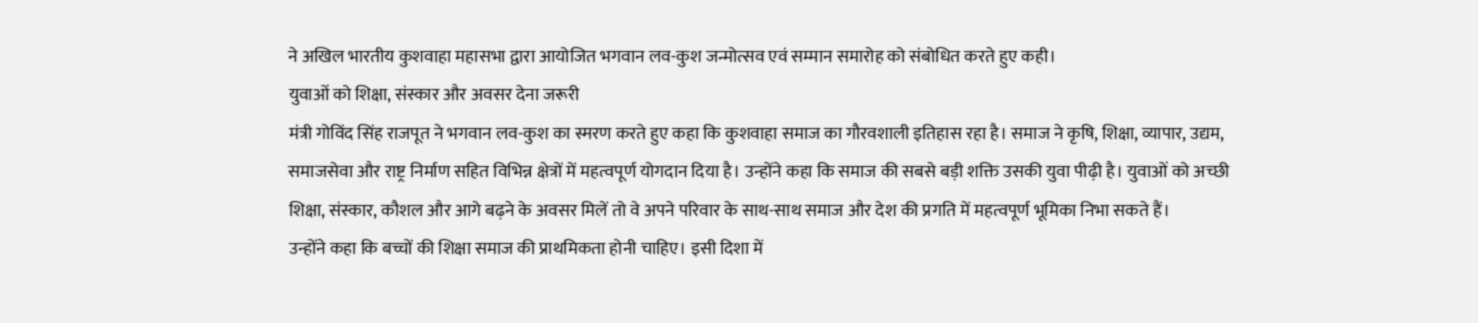ने अखिल भारतीय कुशवाहा महासभा द्वारा आयोजित भगवान लव-कुश जन्मोत्सव एवं सम्मान समारोह को संबोधित करते हुए कही।
युवाओं को शिक्षा, संस्कार और अवसर देना जरूरी
मंत्री गोविंद सिंह राजपूत ने भगवान लव-कुश का स्मरण करते हुए कहा कि कुशवाहा समाज का गौरवशाली इतिहास रहा है। समाज ने कृषि, शिक्षा, व्यापार, उद्यम, समाजसेवा और राष्ट्र निर्माण सहित विभिन्न क्षेत्रों में महत्वपूर्ण योगदान दिया है। उन्होंने कहा कि समाज की सबसे बड़ी शक्ति उसकी युवा पीढ़ी है। युवाओं को अच्छी शिक्षा, संस्कार, कौशल और आगे बढ़ने के अवसर मिलें तो वे अपने परिवार के साथ-साथ समाज और देश की प्रगति में महत्वपूर्ण भूमिका निभा सकते हैं।
उन्होंने कहा कि बच्चों की शिक्षा समाज की प्राथमिकता होनी चाहिए। इसी दिशा में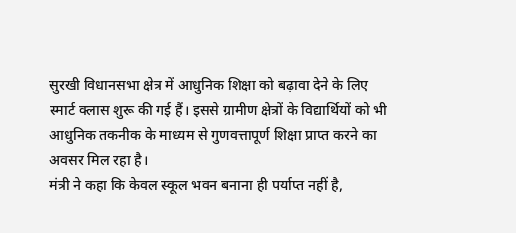सुरखी विधानसभा क्षेत्र में आधुनिक शिक्षा को बढ़ावा देने के लिए स्मार्ट क्लास शुरू की गई हैं। इससे ग्रामीण क्षेत्रों के विद्यार्थियों को भी आधुनिक तकनीक के माध्यम से गुणवत्तापूर्ण शिक्षा प्राप्त करने का अवसर मिल रहा है।
मंत्री ने कहा कि केवल स्कूल भवन बनाना ही पर्याप्त नहीं है,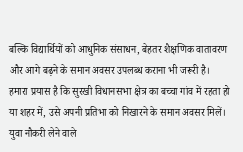बल्कि विद्यार्थियों को आधुनिक संसाधन, बेहतर शैक्षणिक वातावरण और आगे बढ़ने के समान अवसर उपलब्ध कराना भी जरूरी है। हमारा प्रयास है कि सुरखी विधानसभा क्षेत्र का बच्चा गांव में रहता हो या शहर में, उसे अपनी प्रतिभा को निखारने के समान अवसर मिलें।
युवा नौकरी लेने वाले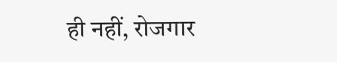ही नहीं, रोजगार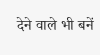देने वाले भी बनें